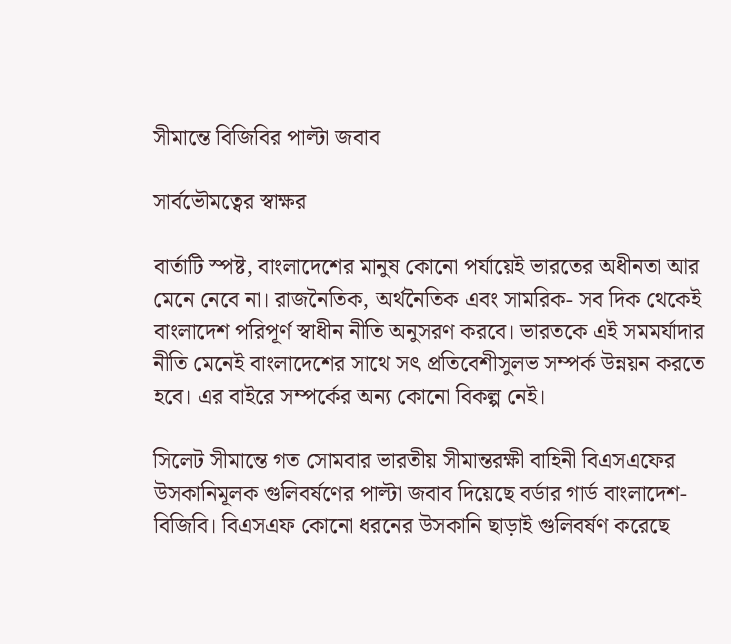সীমান্তে বিজিবির পাল্টা জবাব

সার্বভৌমত্বের স্বাক্ষর

বার্তাটি স্পষ্ট, বাংলাদেশের মানুষ কোনো পর্যায়েই ভারতের অধীনতা আর মেনে নেবে না। রাজনৈতিক, অর্থনৈতিক এবং সামরিক- সব দিক থেকেই বাংলাদেশ পরিপূর্ণ স্বাধীন নীতি অনুসরণ করবে। ভারতকে এই সমমর্যাদার নীতি মেনেই বাংলাদেশের সাথে সৎ প্রতিবেশীসুলভ সম্পর্ক উন্নয়ন করতে হবে। এর বাইরে সম্পর্কের অন্য কোনো বিকল্প নেই।

সিলেট সীমান্তে গত সোমবার ভারতীয় সীমান্তরক্ষী বাহিনী বিএসএফের উসকানিমূলক গুলিবর্ষণের পাল্টা জবাব দিয়েছে বর্ডার গার্ড বাংলাদেশ-বিজিবি। বিএসএফ কোনো ধরনের উসকানি ছাড়াই গুলিবর্ষণ করেছে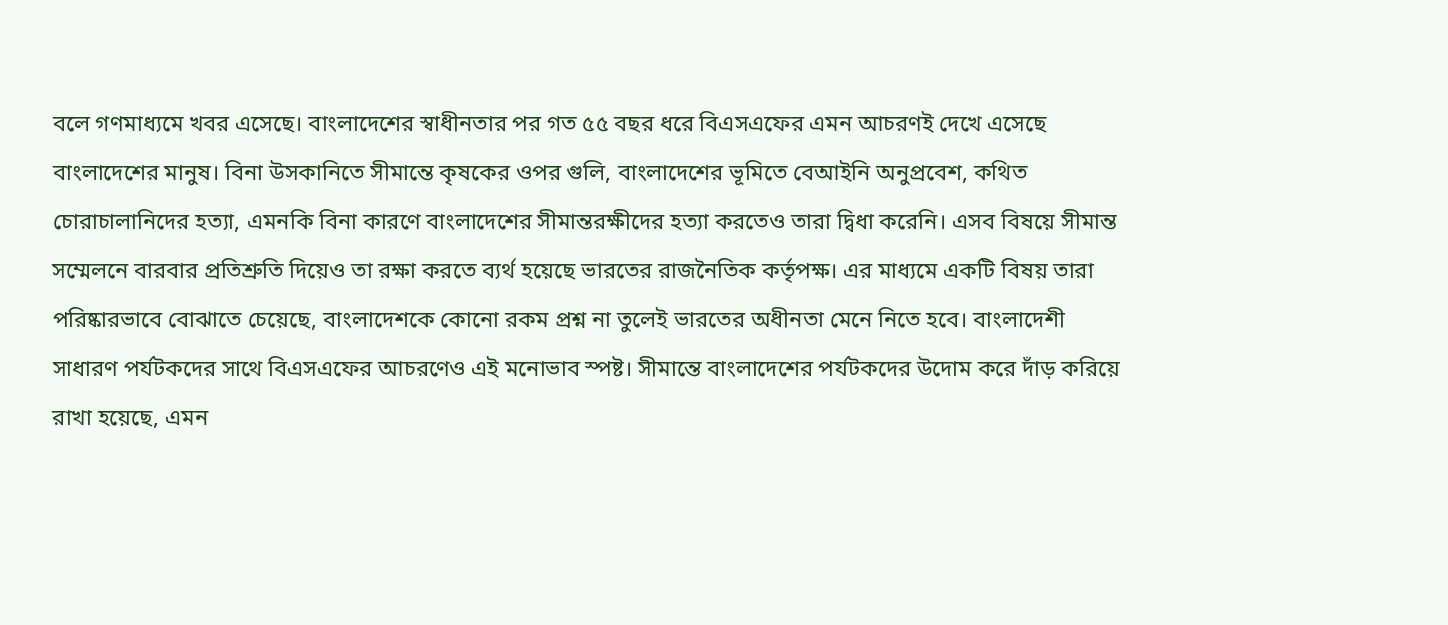বলে গণমাধ্যমে খবর এসেছে। বাংলাদেশের স্বাধীনতার পর গত ৫৫ বছর ধরে বিএসএফের এমন আচরণই দেখে এসেছে বাংলাদেশের মানুষ। বিনা উসকানিতে সীমান্তে কৃষকের ওপর গুলি, বাংলাদেশের ভূমিতে বেআইনি অনুপ্রবেশ, কথিত চোরাচালানিদের হত্যা, এমনকি বিনা কারণে বাংলাদেশের সীমান্তরক্ষীদের হত্যা করতেও তারা দ্বিধা করেনি। এসব বিষয়ে সীমান্ত সম্মেলনে বারবার প্রতিশ্রুতি দিয়েও তা রক্ষা করতে ব্যর্থ হয়েছে ভারতের রাজনৈতিক কর্তৃপক্ষ। এর মাধ্যমে একটি বিষয় তারা পরিষ্কারভাবে বোঝাতে চেয়েছে, বাংলাদেশকে কোনো রকম প্রশ্ন না তুলেই ভারতের অধীনতা মেনে নিতে হবে। বাংলাদেশী সাধারণ পর্যটকদের সাথে বিএসএফের আচরণেও এই মনোভাব স্পষ্ট। সীমান্তে বাংলাদেশের পর্যটকদের উদোম করে দাঁড় করিয়ে রাখা হয়েছে, এমন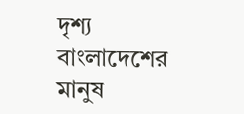দৃশ্য বাংলাদেশের মানুষ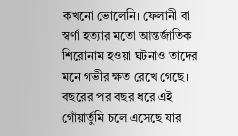কখনো ভোলেনি। ফেলানী বা স্বর্ণা হত্যার মতো আন্তর্জাতিক শিরোনাম হওয়া ঘটনাও তাদের মনে গভীর ক্ষত রেখে গেছে। বছরের পর বছর ধরে এই গোঁয়ার্তুমি চলে এসেছে যার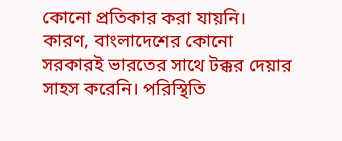কোনো প্রতিকার করা যায়নি। কারণ, বাংলাদেশের কোনো সরকারই ভারতের সাথে টক্কর দেয়ার সাহস করেনি। পরিস্থিতি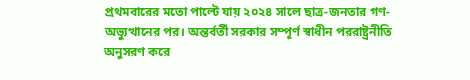প্রথমবারের মতো পাল্টে যায় ২০২৪ সালে ছাত্র-জনতার গণ-অভ্যুত্থানের পর। অন্তর্বর্তী সরকার সম্পূর্ণ স্বাধীন পররাষ্ট্রনীতি অনুসরণ করে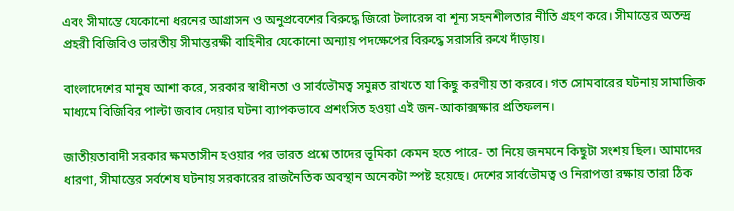এবং সীমান্তে যেকোনো ধরনের আগ্রাসন ও অনুপ্রবেশের বিরুদ্ধে জিরো টলারেন্স বা শূন্য সহনশীলতার নীতি গ্রহণ করে। সীমান্তের অতন্দ্র প্রহরী বিজিবিও ভারতীয় সীমান্তরক্ষী বাহিনীর যেকোনো অন্যায় পদক্ষেপের বিরুদ্ধে সরাসরি রুখে দাঁড়ায়।

বাংলাদেশের মানুষ আশা করে, সরকার স্বাধীনতা ও সার্বভৌমত্ব সমুন্নত রাখতে যা কিছু করণীয় তা করবে। গত সোমবারের ঘটনায় সামাজিক মাধ্যমে বিজিবির পাল্টা জবাব দেয়ার ঘটনা ব্যাপকভাবে প্রশংসিত হওয়া এই জন-আকাক্সক্ষার প্রতিফলন।

জাতীয়তাবাদী সরকার ক্ষমতাসীন হওয়ার পর ভারত প্রশ্নে তাদের ভূমিকা কেমন হতে পারে- তা নিয়ে জনমনে কিছুটা সংশয় ছিল। আমাদের ধারণা, সীমান্তের সর্বশেষ ঘটনায় সরকারের রাজনৈতিক অবস্থান অনেকটা স্পষ্ট হয়েছে। দেশের সার্বভৌমত্ব ও নিরাপত্তা রক্ষায় তারা ঠিক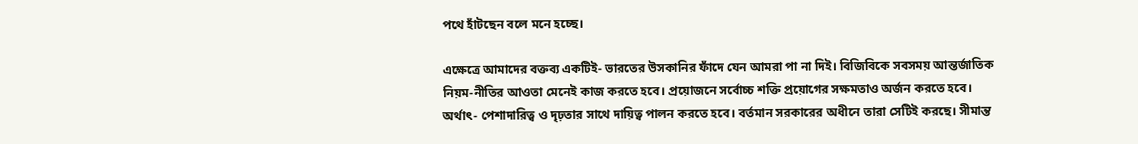পথে হাঁটছেন বলে মনে হচ্ছে।

এক্ষেত্রে আমাদের বক্তব্য একটিই- ভারতের উসকানির ফাঁদে যেন আমরা পা না দিই। বিজিবিকে সবসময় আন্তর্জাতিক নিয়ম-নীতির আওতা মেনেই কাজ করতে হবে। প্রয়োজনে সর্বোচ্চ শক্তি প্রয়োগের সক্ষমতাও অর্জন করতে হবে। অর্থাৎ- পেশাদারিত্ব ও দৃঢ়তার সাথে দায়িত্ব পালন করতে হবে। বর্তমান সরকারের অধীনে তারা সেটিই করছে। সীমান্ত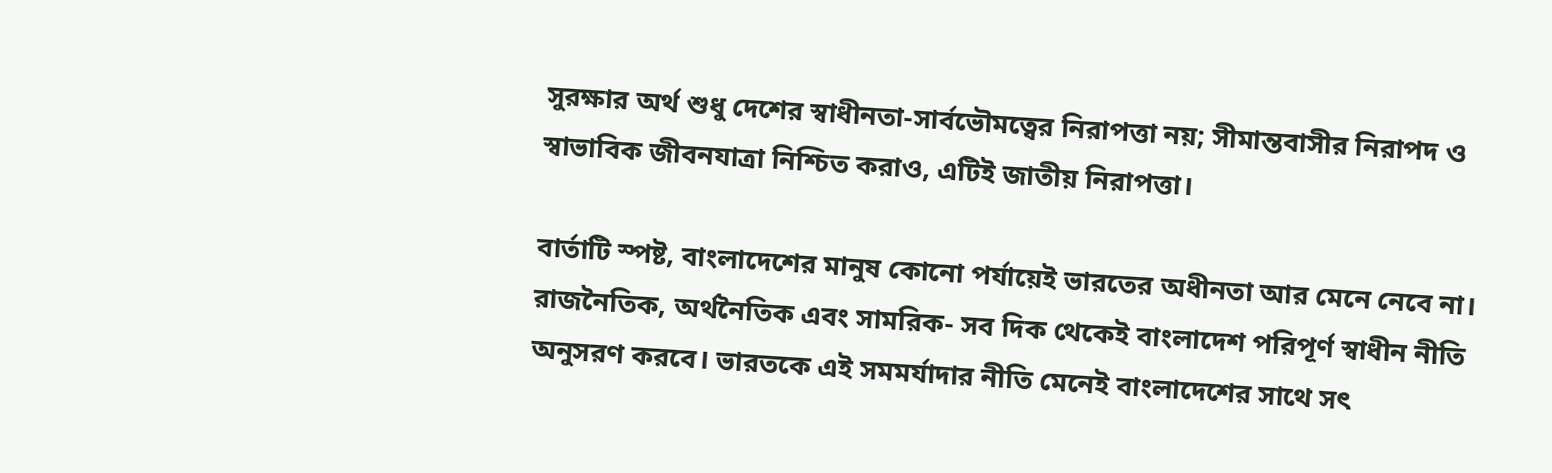সুরক্ষার অর্থ শুধু দেশের স্বাধীনতা-সার্বভৌমত্বের নিরাপত্তা নয়; সীমান্তবাসীর নিরাপদ ও স্বাভাবিক জীবনযাত্রা নিশ্চিত করাও, এটিই জাতীয় নিরাপত্তা।

বার্তাটি স্পষ্ট, বাংলাদেশের মানুষ কোনো পর্যায়েই ভারতের অধীনতা আর মেনে নেবে না। রাজনৈতিক, অর্থনৈতিক এবং সামরিক- সব দিক থেকেই বাংলাদেশ পরিপূর্ণ স্বাধীন নীতি অনুসরণ করবে। ভারতকে এই সমমর্যাদার নীতি মেনেই বাংলাদেশের সাথে সৎ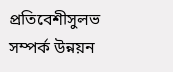প্রতিবেশীসুলভ সম্পর্ক উন্নয়ন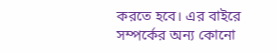করতে হবে। এর বাইরে সম্পর্কের অন্য কোনো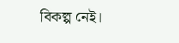বিকল্প নেই।